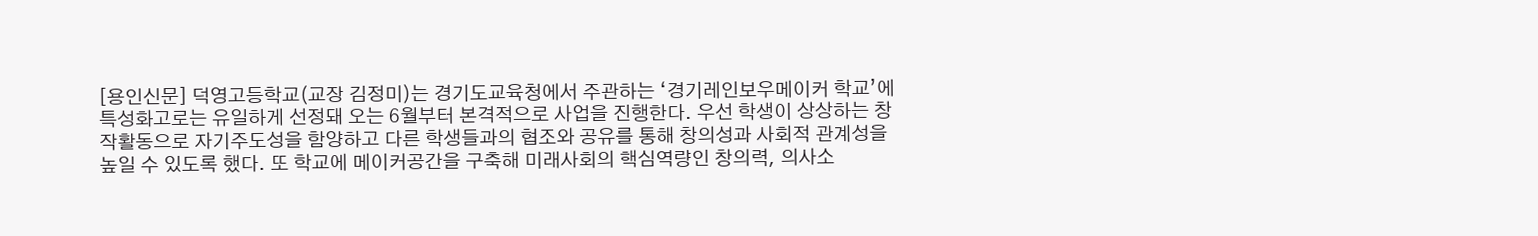[용인신문] 덕영고등학교(교장 김정미)는 경기도교육청에서 주관하는 ‘경기레인보우메이커 학교’에 특성화고로는 유일하게 선정돼 오는 6월부터 본격적으로 사업을 진행한다. 우선 학생이 상상하는 창작활동으로 자기주도성을 함양하고 다른 학생들과의 협조와 공유를 통해 창의성과 사회적 관계성을 높일 수 있도록 했다. 또 학교에 메이커공간을 구축해 미래사회의 핵심역량인 창의력, 의사소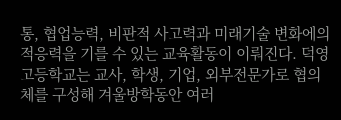통, 협업능력, 비판적 사고력과 미래기술 변화에의 적응력을 기를 수 있는 교육활동이 이뤄진다. 덕영고등학교는 교사, 학생, 기업, 외부전문가로 협의체를 구성해 겨울방학동안 여러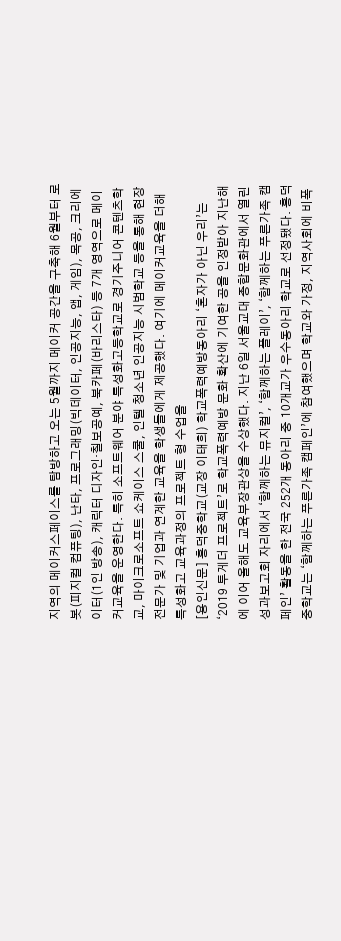지역의 메이커스페이스를 탐방하고 오는 5월까지 메이커 공간을 구축해 6월부터 로봇(피지컬 컴퓨팅), 난타, 프로그래밍(빅데이터, 인공지능, 앱, 게임), 목공, 크리에이터(1인 방송), 캐릭터 디자인·칠보공예, 북카페(바리스타) 등 7개 영역으로 메이커교육을 운영한다. 특히 소프트웨어 분야 특성화고등학교로 경기주니어 콘텐츠학교, 마이크로소프트 쇼케이스 스쿨, 인텔 청소년 인공지능 시범학교 등을 통해 현장전문가 및 기업과 연계한 교육을 학생들에게 제공했다. 여기에 메이커교육을 더해 특성화고 교육과정의 프로젝트 형 수업을
[용인신문] 흥덕중학교(교장 이태희) 학교폭력예방동아리 ‘혼자가 아닌 우리’는 ‘2019 투게더 프로젝트’로 학교폭력예방 문화 확산에 기여한 공을 인정받아 지난해에 이어 올해도 교육부장관상을 수상했다. 지난 6일 서울교대 종합문화관에서 열린 성과보고회 자리에서 ‘함께하는 뮤지컬’, ‘함께하는 플레이’, ‘함께하는 푸른가족 캠페인’ 활동을 한 전국 252개 동아리 중 10개교가 우수동아리 학교로 선정됐다. 흥덕중학교는 ‘함께하는 푸른가족 캠페인’에 참여했으며 학교와 가정, 지역사회에 비폭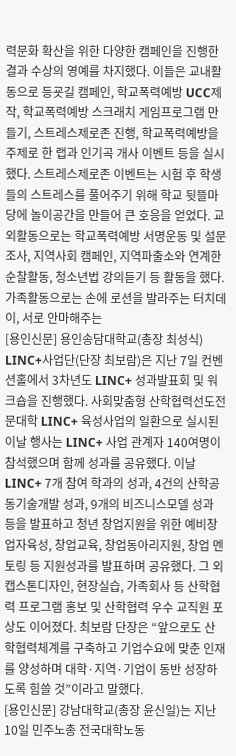력문화 확산을 위한 다양한 캠페인을 진행한 결과 수상의 영예를 차지했다. 이들은 교내활동으로 등굣길 캠페인, 학교폭력예방 UCC제작, 학교폭력예방 스크래치 게임프로그램 만들기, 스트레스제로존 진행, 학교폭력예방을 주제로 한 랩과 인기곡 개사 이벤트 등을 실시했다. 스트레스제로존 이벤트는 시험 후 학생들의 스트레스를 풀어주기 위해 학교 뒷뜰마당에 놀이공간을 만들어 큰 호응을 얻었다. 교외활동으로는 학교폭력예방 서명운동 및 설문조사, 지역사회 캠페인, 지역파출소와 연계한 순찰활동, 청소년법 강의듣기 등 활동을 했다. 가족활동으로는 손에 로션을 발라주는 터치데이, 서로 안마해주는
[용인신문] 용인송담대학교(총장 최성식) LINC+사업단(단장 최보람)은 지난 7일 컨벤션홀에서 3차년도 LINC+ 성과발표회 및 워크숍을 진행했다. 사회맞춤형 산학협력선도전문대학 LINC+ 육성사업의 일환으로 실시된 이날 행사는 LINC+ 사업 관계자 140여명이 참석했으며 함께 성과를 공유했다. 이날 LINC+ 7개 참여 학과의 성과, 4건의 산학공동기술개발 성과, 9개의 비즈니스모델 성과 등을 발표하고 청년 창업지원을 위한 예비창업자육성, 창업교육, 창업동아리지원, 창업 멘토링 등 지원성과를 발표하며 공유했다. 그 외 캡스톤디자인, 현장실습, 가족회사 등 산학협력 프로그램 홍보 및 산학협력 우수 교직원 포상도 이어졌다. 최보람 단장은 “앞으로도 산학협력체계를 구축하고 기업수요에 맞춘 인재를 양성하며 대학·지역·기업이 동반 성장하도록 힘쓸 것”이라고 말했다.
[용인신문] 강남대학교(총장 윤신일)는 지난 10일 민주노총 전국대학노동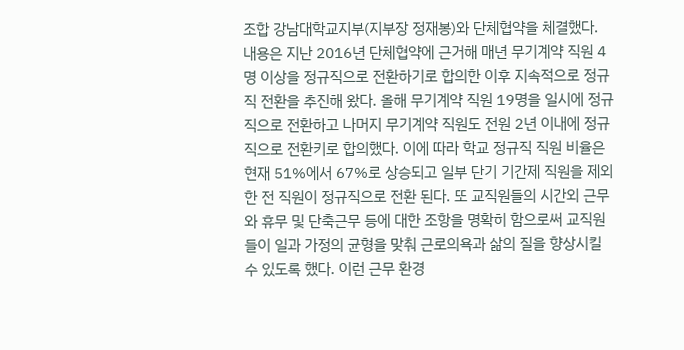조합 강남대학교지부(지부장 정재봉)와 단체협약을 체결했다. 내용은 지난 2016년 단체협약에 근거해 매년 무기계약 직원 4명 이상을 정규직으로 전환하기로 합의한 이후 지속적으로 정규직 전환을 추진해 왔다. 올해 무기계약 직원 19명을 일시에 정규직으로 전환하고 나머지 무기계약 직원도 전원 2년 이내에 정규직으로 전환키로 합의했다. 이에 따라 학교 정규직 직원 비율은 현재 51%에서 67%로 상승되고 일부 단기 기간제 직원을 제외한 전 직원이 정규직으로 전환 된다. 또 교직원들의 시간외 근무와 휴무 및 단축근무 등에 대한 조항을 명확히 함으로써 교직원들이 일과 가정의 균형을 맞춰 근로의욕과 삶의 질을 향상시킬 수 있도록 했다. 이런 근무 환경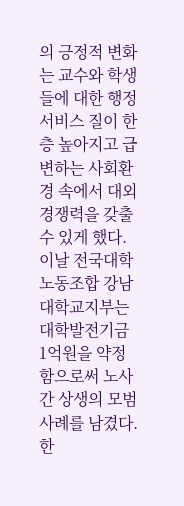의 긍정적 변화는 교수와 학생들에 대한 행정 서비스 질이 한층 높아지고 급변하는 사회환경 속에서 대외 경쟁력을 갖출 수 있게 했다. 이날 전국대학노동조합 강남대학교지부는 대학발전기금 1억원을 약정함으로써 노사간 상생의 모범사례를 남겼다. 한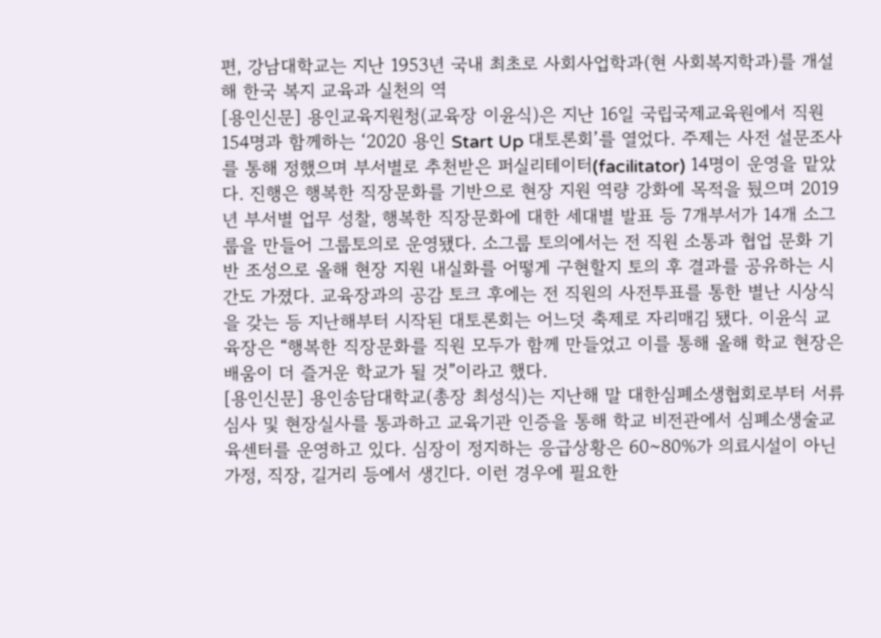편, 강남대학교는 지난 1953년 국내 최초로 사회사업학과(현 사회복지학과)를 개설해 한국 복지 교육과 실천의 역
[용인신문] 용인교육지원청(교육장 이윤식)은 지난 16일 국립국제교육원에서 직원 154명과 함께하는 ‘2020 용인 Start Up 대토론회’를 열었다. 주제는 사전 설문조사를 통해 정했으며 부서별로 추천받은 퍼실리테이터(facilitator) 14명이 운영을 맡았다. 진행은 행복한 직장문화를 기반으로 현장 지원 역량 강화에 목적을 뒀으며 2019년 부서별 업무 성찰, 행복한 직장문화에 대한 세대별 발표 등 7개부서가 14개 소그룹을 만들어 그룹토의로 운영됐다. 소그룹 토의에서는 전 직원 소통과 협업 문화 기반 조성으로 올해 현장 지원 내실화를 어떻게 구현할지 토의 후 결과를 공유하는 시간도 가졌다. 교육장과의 공감 토크 후에는 전 직원의 사전투표를 통한 별난 시상식을 갖는 등 지난해부터 시작된 대토론회는 어느덧 축제로 자리매김 됐다. 이윤식 교육장은 “행복한 직장문화를 직원 모두가 함께 만들었고 이를 통해 올해 학교 현장은 배움이 더 즐거운 학교가 될 것”이라고 했다.
[용인신문] 용인송담대학교(총장 최성식)는 지난해 말 대한심폐소생협회로부터 서류심사 및 현장실사를 통과하고 교육기관 인증을 통해 학교 비전관에서 심폐소생술교육센터를 운영하고 있다. 심장이 정지하는 응급상황은 60~80%가 의료시설이 아닌 가정, 직장, 길거리 등에서 생긴다. 이런 경우에 필요한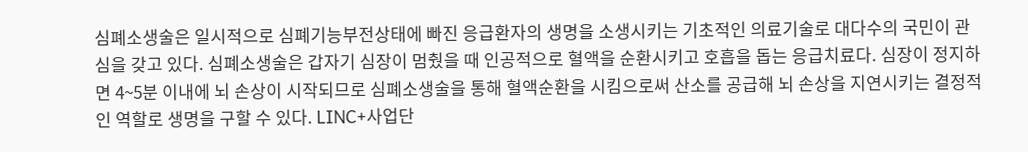심폐소생술은 일시적으로 심폐기능부전상태에 빠진 응급환자의 생명을 소생시키는 기초적인 의료기술로 대다수의 국민이 관심을 갖고 있다. 심폐소생술은 갑자기 심장이 멈췄을 때 인공적으로 혈액을 순환시키고 호흡을 돕는 응급치료다. 심장이 정지하면 4~5분 이내에 뇌 손상이 시작되므로 심폐소생술을 통해 혈액순환을 시킴으로써 산소를 공급해 뇌 손상을 지연시키는 결정적인 역할로 생명을 구할 수 있다. LINC+사업단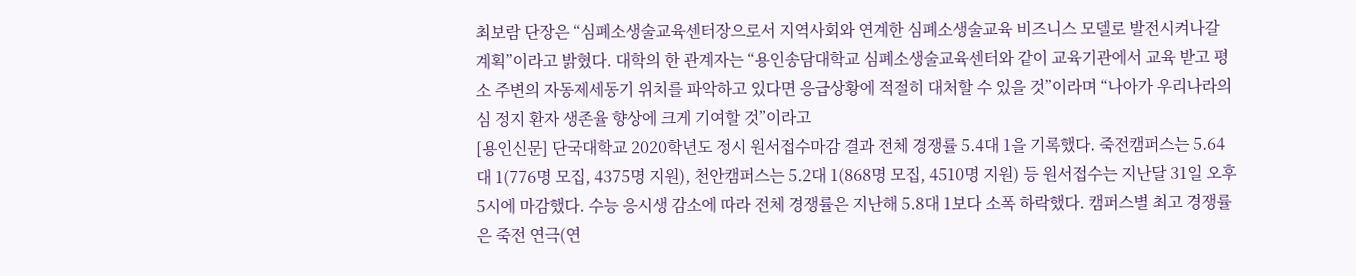최보람 단장은 “심폐소생술교육센터장으로서 지역사회와 연계한 심폐소생술교육 비즈니스 모델로 발전시켜나갈 계획”이라고 밝혔다. 대학의 한 관계자는 “용인송담대학교 심폐소생술교육센터와 같이 교육기관에서 교육 받고 평소 주변의 자동제세동기 위치를 파악하고 있다면 응급상황에 적절히 대처할 수 있을 것”이라며 “나아가 우리나라의 심 정지 환자 생존율 향상에 크게 기여할 것”이라고
[용인신문] 단국대학교 2020학년도 정시 원서접수마감 결과 전체 경쟁률 5.4대 1을 기록했다. 죽전캠퍼스는 5.64대 1(776명 모집, 4375명 지원), 천안캠퍼스는 5.2대 1(868명 모집, 4510명 지원) 등 원서접수는 지난달 31일 오후5시에 마감했다. 수능 응시생 감소에 따라 전체 경쟁률은 지난해 5.8대 1보다 소폭 하락했다. 캠퍼스별 최고 경쟁률은 죽전 연극(연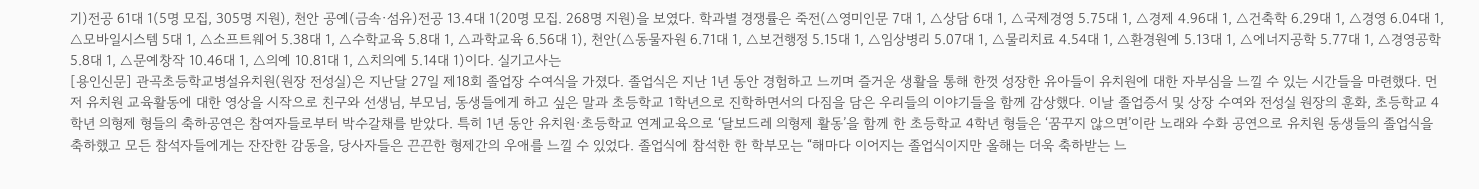기)전공 61대 1(5명 모집, 305명 지원), 천안 공예(금속·섬유)전공 13.4대 1(20명 모집. 268명 지원)을 보였다. 학과별 경쟁률은 죽전(△영미인문 7대 1, △상담 6대 1, △국제경영 5.75대 1, △경제 4.96대 1, △건축학 6.29대 1, △경영 6.04대 1, △모바일시스템 5대 1, △소프트웨어 5.38대 1, △수학교육 5.8대 1, △과학교육 6.56대 1), 천안(△동물자원 6.71대 1, △보건행정 5.15대 1, △임상병리 5.07대 1, △물리치료 4.54대 1, △환경원예 5.13대 1, △에너지공학 5.77대 1, △경영공학 5.8대 1, △문예창작 10.46대 1, △의예 10.81대 1, △치의예 5.14대 1)이다. 실기고사는
[용인신문] 관곡초등학교병설유치원(원장 전성실)은 지난달 27일 제18회 졸업장 수여식을 가졌다. 졸업식은 지난 1년 동안 경험하고 느끼며 즐거운 생활을 통해 한껏 성장한 유아들이 유치원에 대한 자부심을 느낄 수 있는 시간들을 마련했다. 먼저 유치원 교육활동에 대한 영상을 시작으로 친구와 선생님, 부모님, 동생들에게 하고 싶은 말과 초등학교 1학년으로 진학하면서의 다짐을 담은 우리들의 이야기들을 함께 감상했다. 이날 졸업증서 및 상장 수여와 전성실 원장의 훈화, 초등학교 4학년 의형제 형들의 축하공연은 참여자들로부터 박수갈채를 받았다. 특히 1년 동안 유치원·초등학교 연계교육으로 ‘달보드레 의형제 활동’을 함께 한 초등학교 4학년 형들은 ‘꿈꾸지 않으면’이란 노래와 수화 공연으로 유치원 동생들의 졸업식을 축하했고 모든 참석자들에게는 잔잔한 감동을, 당사자들은 끈끈한 형제간의 우애를 느낄 수 있었다. 졸업식에 참석한 한 학부모는 “해마다 이어지는 졸업식이지만 올해는 더욱 축하받는 느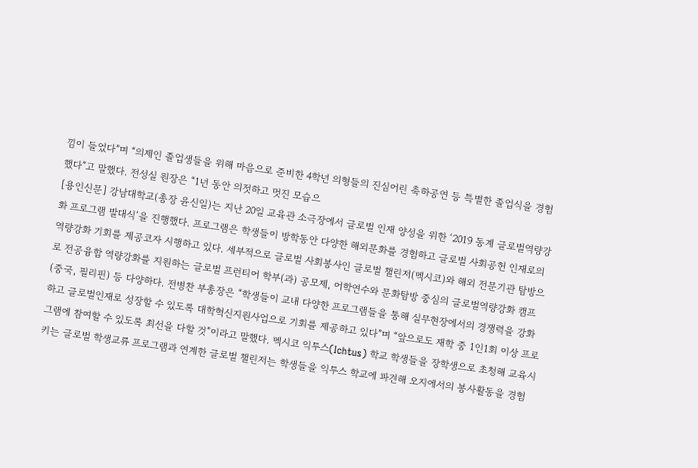낌이 들었다”며 “의제인 졸업생들을 위해 마음으로 준비한 4학년 의형들의 진심어린 축하공연 등 특별한 졸업식을 경험했다”고 말했다. 전성실 원장은 “1년 동안 의젓하고 멋진 모습으
[용인신문] 강남대학교(총장 윤신일)는 지난 20일 교육관 소극장에서 글로벌 인재 양성을 위한 ‘2019 동계 글로벌역량강화 프로그램 발대식’을 진행했다. 프로그램은 학생들이 방학동안 다양한 해외문화를 경험하고 글로벌 사회공헌 인재로의 역량강화 기회를 제공코자 시행하고 있다. 세부적으로 글로벌 사회봉사인 글로벌 챌린저(멕시코)와 해외 전문기관 탐방으로 전공융합 역량강화를 지원하는 글로벌 프런티어 학부(과) 공모제, 어학연수와 문화탐방 중심의 글로벌역량강화 캠프(중국, 필리핀) 등 다양하다. 전병찬 부총장은 “학생들이 교내 다양한 프로그램들을 통해 실무현장에서의 경쟁력을 강화하고 글로벌인재로 성장할 수 있도록 대학혁신지원사업으로 기회를 제공하고 있다”며 “앞으로도 재학 중 1인1회 이상 프로그램에 참여할 수 있도록 최선을 다할 것”이라고 말했다. 멕시코 익투스(Ichtus) 학교 학생들을 장학생으로 초청해 교육시키는 글로벌 학생교류 프로그램과 연계한 글로벌 챌린저는 학생들을 익투스 학교에 파견해 오지에서의 봉사활동을 경험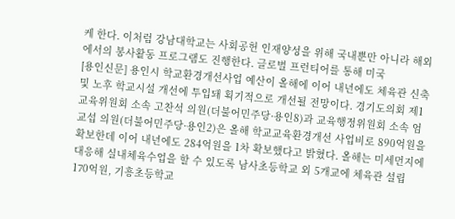케 한다. 이처럼 강남대학교는 사회공헌 인재양성을 위해 국내뿐만 아니라 해외에서의 봉사활동 프로그램도 진행한다. 글로벌 프런티어를 통해 미국
[용인신문] 용인시 학교환경개선사업 예산이 올해에 이어 내년에도 체육관 신축 및 노후 학교시설 개선에 투입돼 획기적으로 개선될 전망이다. 경기도의회 제1교육위원회 소속 고찬석 의원(더불어민주당·용인8)과 교육행정위원회 소속 엄교섭 의원(더불어민주당·용인2)은 올해 학교교육환경개선 사업비로 890억원을 확보한데 이어 내년에도 284억원을 1차 확보했다고 밝혔다. 올해는 미세먼지에 대응해 실내체육수업을 할 수 있도록 남사초등학교 외 5개교에 체육관 설립 170억원, 기흥초등학교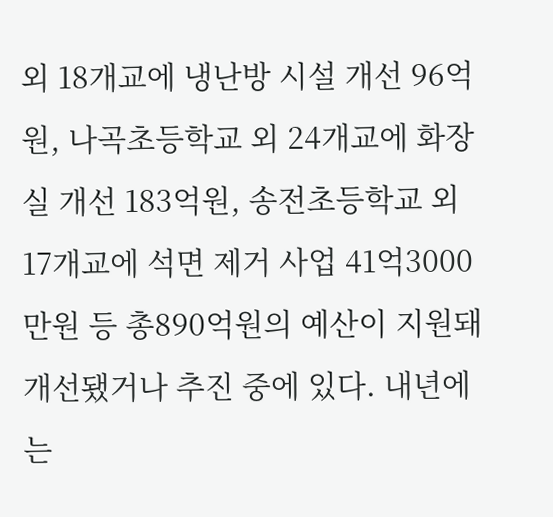외 18개교에 냉난방 시설 개선 96억원, 나곡초등학교 외 24개교에 화장실 개선 183억원, 송전초등학교 외 17개교에 석면 제거 사업 41억3000만원 등 총890억원의 예산이 지원돼 개선됐거나 추진 중에 있다. 내년에는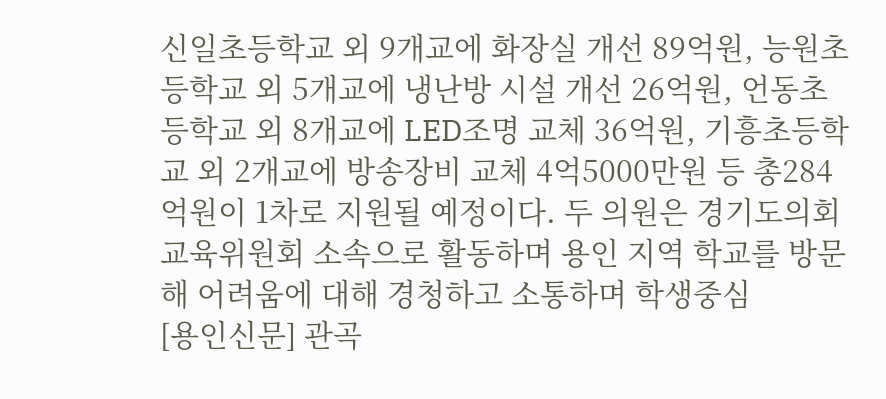신일초등학교 외 9개교에 화장실 개선 89억원, 능원초등학교 외 5개교에 냉난방 시설 개선 26억원, 언동초등학교 외 8개교에 LED조명 교체 36억원, 기흥초등학교 외 2개교에 방송장비 교체 4억5000만원 등 총284억원이 1차로 지원될 예정이다. 두 의원은 경기도의회 교육위원회 소속으로 활동하며 용인 지역 학교를 방문해 어려움에 대해 경청하고 소통하며 학생중심
[용인신문] 관곡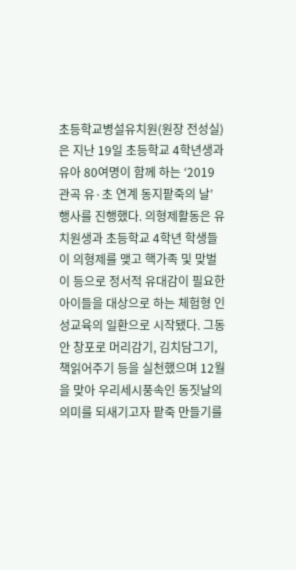초등학교병설유치원(원장 전성실)은 지난 19일 초등학교 4학년생과 유아 80여명이 함께 하는 ‘2019 관곡 유·초 연계 동지팥죽의 날’ 행사를 진행했다. 의형제활동은 유치원생과 초등학교 4학년 학생들이 의형제를 맺고 핵가족 및 맞벌이 등으로 정서적 유대감이 필요한 아이들을 대상으로 하는 체험형 인성교육의 일환으로 시작됐다. 그동안 창포로 머리감기, 김치담그기, 책읽어주기 등을 실천했으며 12월을 맞아 우리세시풍속인 동짓날의 의미를 되새기고자 팥죽 만들기를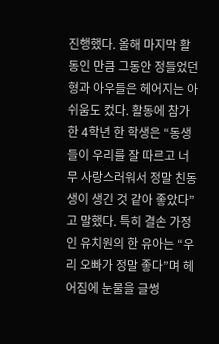진행했다. 올해 마지막 활동인 만큼 그동안 정들었던 형과 아우들은 헤어지는 아쉬움도 컸다. 활동에 참가한 4학년 한 학생은 “동생들이 우리를 잘 따르고 너무 사랑스러워서 정말 친동생이 생긴 것 같아 좋았다”고 말했다. 특히 결손 가정인 유치원의 한 유아는 “우리 오빠가 정말 좋다”며 헤어짐에 눈물을 글썽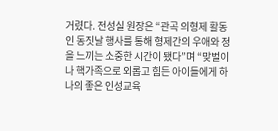거렸다. 전성실 원장은 “관곡 의형제 활동인 동짓날 행사를 통해 형제간의 우애와 정을 느끼는 소중한 시간이 됐다”며 “맞벌이나 핵가족으로 외롭고 힘든 아이들에게 하나의 좋은 인성교육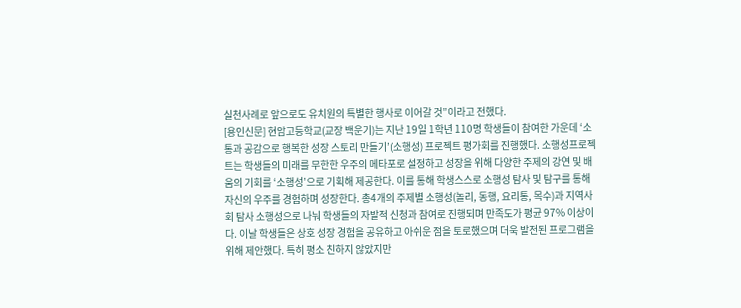실천사례로 앞으로도 유치원의 특별한 행사로 이어갈 것”이라고 전했다.
[용인신문] 현암고등학교(교장 백운기)는 지난 19일 1학년 110명 학생들이 참여한 가운데 ‘소통과 공감으로 행복한 성장 스토리 만들기’(소행성) 프로젝트 평가회를 진행했다. 소행성프로젝트는 학생들의 미래를 무한한 우주의 메타포로 설정하고 성장을 위해 다양한 주제의 강연 및 배움의 기회를 ‘소행성’으로 기획해 제공한다. 이를 통해 학생스스로 소행성 탐사 및 탐구를 통해 자신의 우주를 경험하며 성장한다. 총4개의 주제별 소행성(놀리, 동행, 요리통, 목수)과 지역사회 탐사 소행성으로 나눠 학생들의 자발적 신청과 참여로 진행되며 만족도가 평균 97% 이상이다. 이날 학생들은 상호 성장 경험을 공유하고 아쉬운 점을 토로했으며 더욱 발전된 프로그램을 위해 제안했다. 특히 평소 친하지 않았지만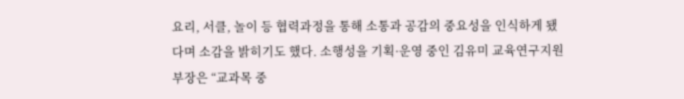요리, 서클, 놀이 등 협력과정을 통해 소통과 공감의 중요성을 인식하게 됐다며 소감을 밝히기도 했다. 소행성을 기획·운영 중인 김유미 교육연구지원부장은 “교과목 중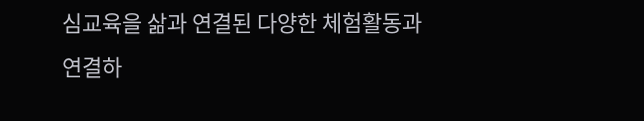심교육을 삶과 연결된 다양한 체험활동과 연결하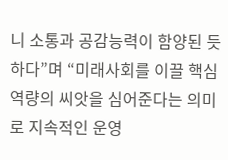니 소통과 공감능력이 함양된 듯하다”며 “미래사회를 이끌 핵심역량의 씨앗을 심어준다는 의미로 지속적인 운영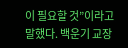이 필요할 것”이라고 말했다. 백운기 교장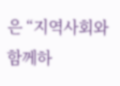은 “지역사회와 함께하